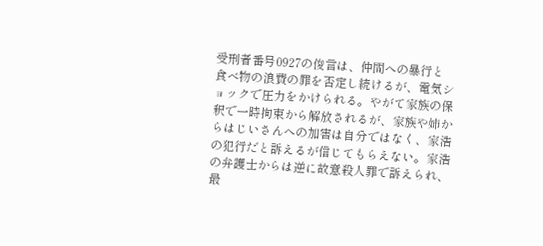受刑者番号0927の俊言は、仲間への暴行と食べ物の浪費の罪を否定し続けるが、電気ショックで圧力をかけられる。やがて家族の保釈で一時拘束から解放されるが、家族や姉からはじいさんへの加害は自分ではなく、家浩の犯行だと訴えるが信じてもらえない。家浩の弁護士からは逆に故意殺人罪で訴えられ、最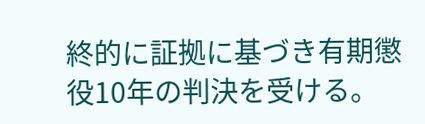終的に証拠に基づき有期懲役10年の判決を受ける。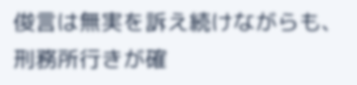俊言は無実を訴え続けながらも、刑務所行きが確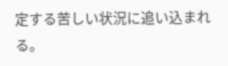定する苦しい状況に追い込まれる。